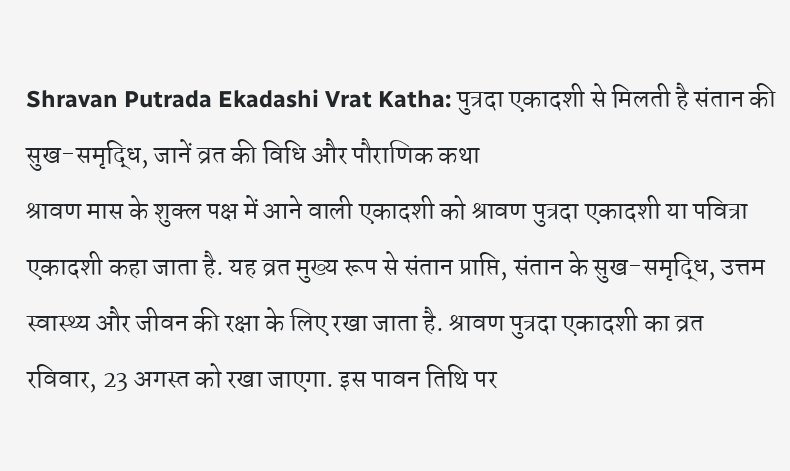Shravan Putrada Ekadashi Vrat Katha: पुत्रदा एकादशी से मिलती है संतान की सुख-समृद्धि, जानें व्रत की विधि और पौराणिक कथा
श्रावण मास के शुक्ल पक्ष में आने वाली एकादशी को श्रावण पुत्रदा एकादशी या पवित्रा एकादशी कहा जाता है. यह व्रत मुख्य रूप से संतान प्राप्ति, संतान के सुख-समृद्धि, उत्तम स्वास्थ्य और जीवन की रक्षा के लिए रखा जाता है. श्रावण पुत्रदा एकादशी का व्रत रविवार, 23 अगस्त को रखा जाएगा. इस पावन तिथि पर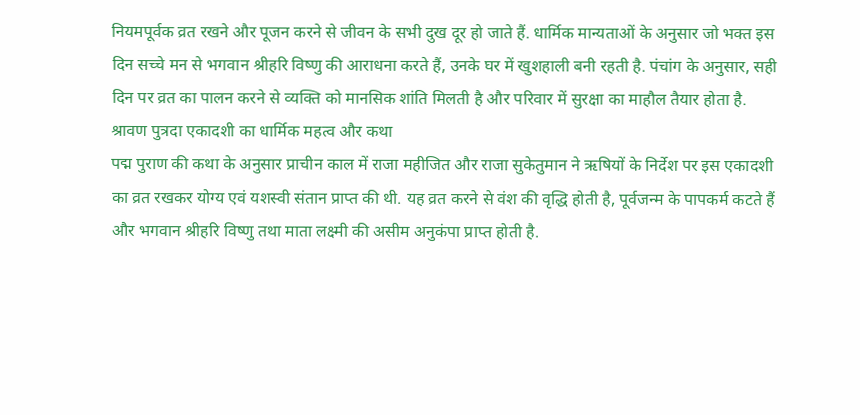नियमपूर्वक व्रत रखने और पूजन करने से जीवन के सभी दुख दूर हो जाते हैं. धार्मिक मान्यताओं के अनुसार जो भक्त इस दिन सच्चे मन से भगवान श्रीहरि विष्णु की आराधना करते हैं, उनके घर में खुशहाली बनी रहती है. पंचांग के अनुसार, सही दिन पर व्रत का पालन करने से व्यक्ति को मानसिक शांति मिलती है और परिवार में सुरक्षा का माहौल तैयार होता है.
श्रावण पुत्रदा एकादशी का धार्मिक महत्व और कथा
पद्म पुराण की कथा के अनुसार प्राचीन काल में राजा महीजित और राजा सुकेतुमान ने ऋषियों के निर्देश पर इस एकादशी का व्रत रखकर योग्य एवं यशस्वी संतान प्राप्त की थी. यह व्रत करने से वंश की वृद्धि होती है, पूर्वजन्म के पापकर्म कटते हैं और भगवान श्रीहरि विष्णु तथा माता लक्ष्मी की असीम अनुकंपा प्राप्त होती है.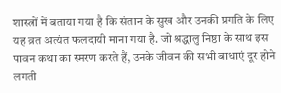शास्त्रों में बताया गया है कि संतान के सुख और उनकी प्रगति के लिए यह व्रत अत्यंत फलदायी माना गया है. जो श्रद्धालु निष्ठा के साथ इस पावन कथा का स्मरण करते हैं, उनके जीवन की सभी बाधाएं दूर होने लगती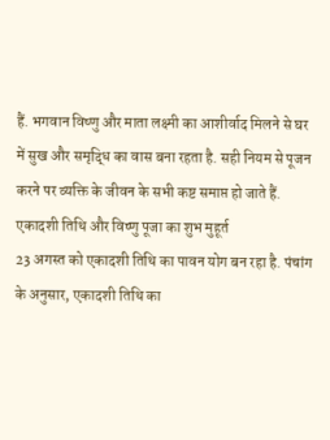हैं. भगवान विष्णु और माता लक्ष्मी का आशीर्वाद मिलने से घर में सुख और समृद्धि का वास बना रहता है. सही नियम से पूजन करने पर व्यक्ति के जीवन के सभी कष्ट समाप्त हो जाते हैं.
एकादशी तिथि और विष्णु पूजा का शुभ मुहूर्त
23 अगस्त को एकादशी तिथि का पावन योग बन रहा है. पंचांग के अनुसार, एकादशी तिथि का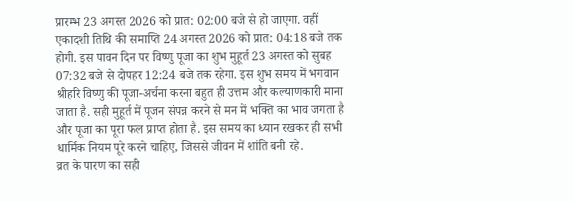प्रारम्भ 23 अगस्त 2026 को प्रात: 02:00 बजे से हो जाएगा. वहीं एकादशी तिथि की समाप्ति 24 अगस्त 2026 को प्रात: 04:18 बजे तक होगी. इस पावन दिन पर विष्णु पूजा का शुभ मुहूर्त 23 अगस्त को सुबह 07:32 बजे से दोपहर 12:24 बजे तक रहेगा. इस शुभ समय में भगवान श्रीहरि विष्णु की पूजा-अर्चना करना बहुत ही उत्तम और कल्याणकारी माना जाता है. सही मुहूर्त में पूजन संपन्न करने से मन में भक्ति का भाव जगता है और पूजा का पूरा फल प्राप्त होता है. इस समय का ध्यान रखकर ही सभी धार्मिक नियम पूरे करने चाहिए, जिससे जीवन में शांति बनी रहे.
व्रत के पारण का सही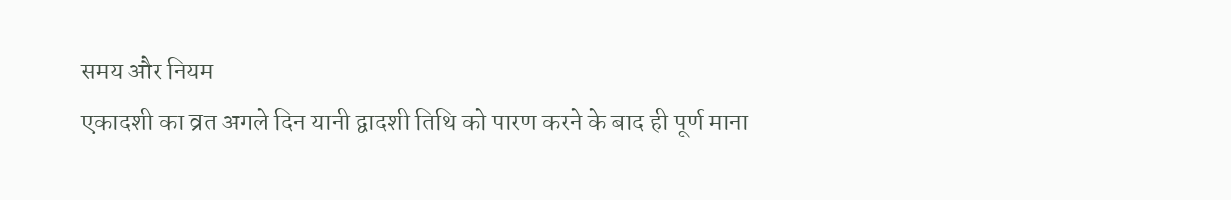समय और नियम
एकादशी का व्रत अगले दिन यानी द्वादशी तिथि को पारण करने के बाद ही पूर्ण माना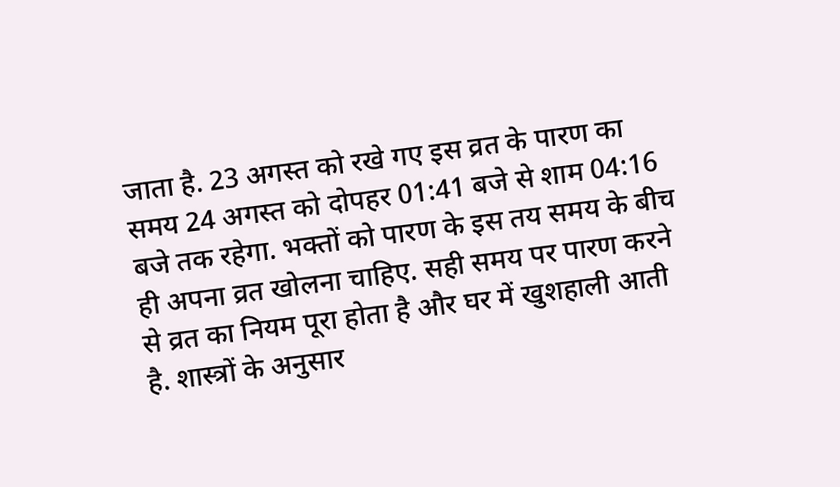जाता है. 23 अगस्त को रखे गए इस व्रत के पारण का समय 24 अगस्त को दोपहर 01:41 बजे से शाम 04:16 बजे तक रहेगा. भक्तों को पारण के इस तय समय के बीच ही अपना व्रत खोलना चाहिए. सही समय पर पारण करने से व्रत का नियम पूरा होता है और घर में खुशहाली आती है. शास्त्रों के अनुसार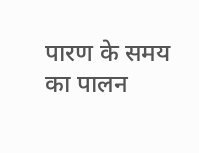पारण के समय का पालन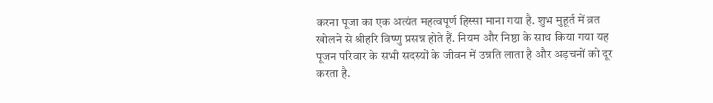करना पूजा का एक अत्यंत महत्वपूर्ण हिस्सा माना गया है. शुभ मुहूर्त में व्रत खोलने से श्रीहरि विष्णु प्रसन्न होते हैं. नियम और निष्ठा के साथ किया गया यह पूजन परिवार के सभी सदस्यों के जीवन में उन्नति लाता है और अड़चनों को दूर करता है.